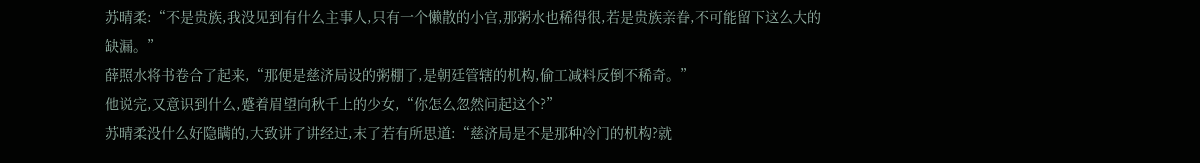苏晴柔:“不是贵族,我没见到有什么主事人,只有一个懒散的小官,那粥水也稀得很,若是贵族亲眷,不可能留下这么大的缺漏。”
薛照水将书卷合了起来,“那便是慈济局设的粥棚了,是朝廷管辖的机构,偷工减料反倒不稀奇。”
他说完,又意识到什么,蹙着眉望向秋千上的少女,“你怎么忽然问起这个?”
苏晴柔没什么好隐瞒的,大致讲了讲经过,末了若有所思道:“慈济局是不是那种冷门的机构?就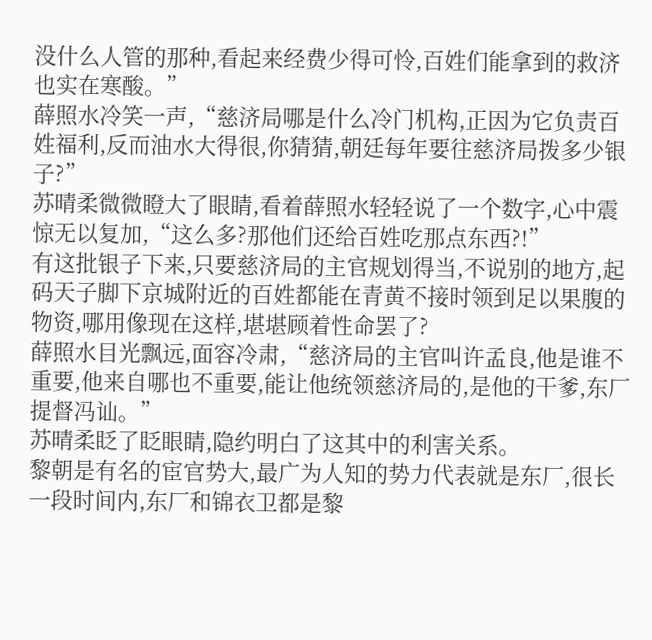没什么人管的那种,看起来经费少得可怜,百姓们能拿到的救济也实在寒酸。”
薛照水冷笑一声,“慈济局哪是什么冷门机构,正因为它负责百姓福利,反而油水大得很,你猜猜,朝廷每年要往慈济局拨多少银子?”
苏晴柔微微瞪大了眼睛,看着薛照水轻轻说了一个数字,心中震惊无以复加,“这么多?那他们还给百姓吃那点东西?!”
有这批银子下来,只要慈济局的主官规划得当,不说别的地方,起码天子脚下京城附近的百姓都能在青黄不接时领到足以果腹的物资,哪用像现在这样,堪堪顾着性命罢了?
薛照水目光飘远,面容冷肃,“慈济局的主官叫许孟良,他是谁不重要,他来自哪也不重要,能让他统领慈济局的,是他的干爹,东厂提督冯讪。”
苏晴柔眨了眨眼睛,隐约明白了这其中的利害关系。
黎朝是有名的宦官势大,最广为人知的势力代表就是东厂,很长一段时间内,东厂和锦衣卫都是黎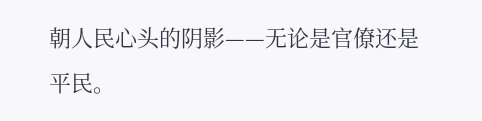朝人民心头的阴影——无论是官僚还是平民。